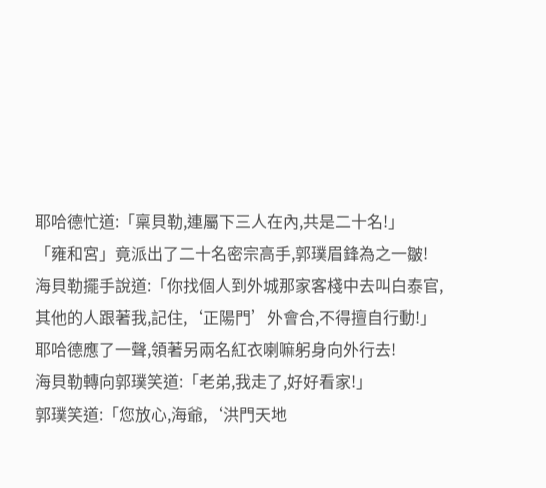耶哈德忙道:「稟貝勒,連屬下三人在內,共是二十名!」
「雍和宮」竟派出了二十名密宗高手,郭璞眉鋒為之一皺!
海貝勒擺手說道:「你找個人到外城那家客棧中去叫白泰官,其他的人跟著我,記住,‘正陽門’外會合,不得擅自行動!」
耶哈德應了一聲,領著另兩名紅衣喇嘛躬身向外行去!
海貝勒轉向郭璞笑道:「老弟,我走了,好好看家!」
郭璞笑道:「您放心,海爺,‘洪門天地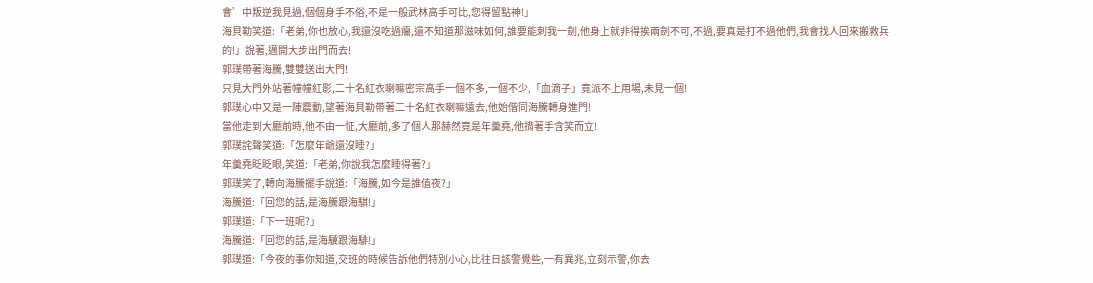會’中叛逆我見過,個個身手不俗,不是一般武林高手可比,您得留點神!」
海貝勒笑道:「老弟,你也放心,我還沒吃過癟,還不知道那滋味如何,誰要能刺我一劍,他身上就非得挨兩劍不可,不過,要真是打不過他們,我會找人回來搬救兵的!」說著,邁開大步出門而去!
郭璞帶著海騰,雙雙送出大門!
只見大門外站著幢幢紅影,二十名紅衣喇嘛密宗高手一個不多,一個不少,「血滴子」竟派不上用場,未見一個!
郭璞心中又是一陣震動,望著海貝勒帶著二十名紅衣喇嘛遠去,他始偕同海騰轉身進門!
當他走到大廳前時,他不由一怔,大廳前,多了個人那赫然竟是年羹堯,他揹著手含笑而立!
郭璞詫聲笑道:「怎麼年爺還沒睡?」
年羹堯眨眨眼,笑道:「老弟,你說我怎麼睡得著?」
郭璞笑了,轉向海騰擺手說道:「海騰,如今是誰值夜?」
海騰道:「回您的話,是海騰跟海騏!」
郭璞道:「下一班呢?」
海騰道:「回您的話,是海驥跟海騑!」
郭璞道:「今夜的事你知道,交班的時候告訴他們特別小心,比往日該警覺些,一有異兆,立刻示警,你去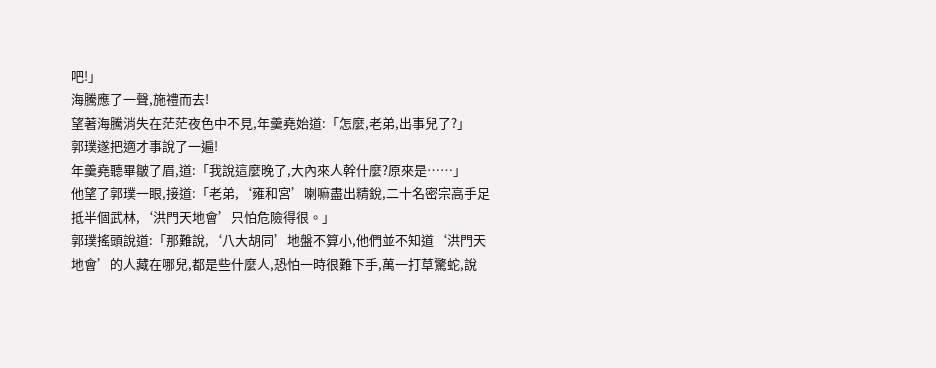吧!」
海騰應了一聲,施禮而去!
望著海騰消失在茫茫夜色中不見,年羹堯始道:「怎麼,老弟,出事兒了?」
郭璞遂把適才事說了一遍!
年羹堯聽畢皺了眉,道:「我說這麼晚了,大內來人幹什麼?原來是……」
他望了郭璞一眼,接道:「老弟,‘雍和宮’喇嘛盡出精銳,二十名密宗高手足抵半個武林,‘洪門天地會’只怕危險得很。」
郭璞搖頭說道:「那難說,‘八大胡同’地盤不算小,他們並不知道‘洪門天地會’的人藏在哪兒,都是些什麼人,恐怕一時很難下手,萬一打草驚蛇,說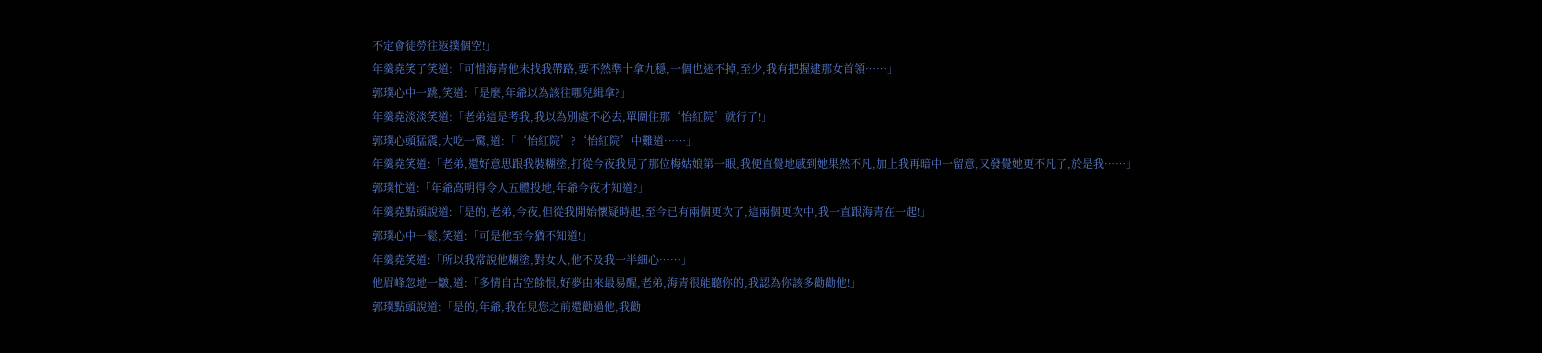不定會徒勞往返撲個空!」
年羹堯笑了笑道:「可惜海青他未找我帶路,要不然準十拿九穩,一個也迷不掉,至少,我有把握逮那女首領……」
郭璞心中一跳,笑道:「是麼,年爺以為該往哪兒緝拿?」
年羹堯淡淡笑道:「老弟這是考我,我以為別處不必去,單圍住那‘怡紅院’就行了!」
郭璞心頭猛震,大吃一驚,道:「‘怡紅院’?‘怡紅院’中難道……」
年羹堯笑道:「老弟,還好意思跟我裝糊塗,打從今夜我見了那位梅姑娘第一眼,我便直覺地感到她果然不凡,加上我再暗中一留意,又發覺她更不凡了,於是我……」
郭璞忙道:「年爺高明得令人五體投地,年爺今夜才知道?」
年羹堯點頭說道:「是的,老弟,今夜,但從我開始懷疑時起,至今已有兩個更次了,這兩個更次中,我一直跟海青在一起!」
郭璞心中一鬆,笑道:「可是他至今猶不知道!」
年羹堯笑道:「所以我常說他糊塗,對女人,他不及我一半細心……」
他眉峰忽地一皺,道:「多情自古空餘恨,好夢由來最易醒,老弟,海青很能聽你的,我認為你該多勸勸他!」
郭璞點頭說道:「是的,年爺,我在見您之前還勸過他,我勸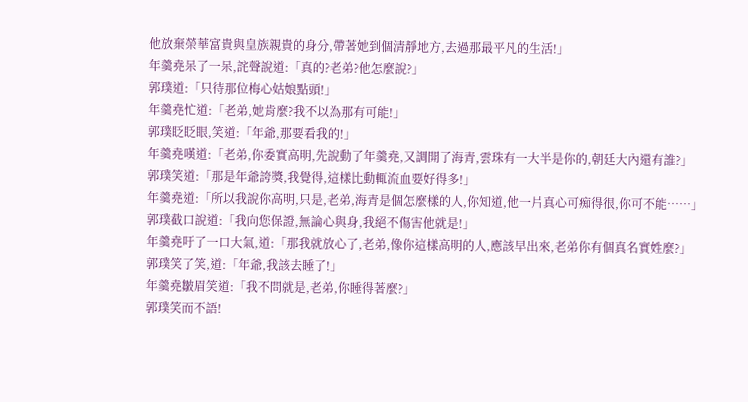他放棄榮華富貴與皇族親貴的身分,帶著她到個清靜地方,去過那最平凡的生活!」
年羹堯呆了一呆,詫聲說道:「真的?老弟?他怎麼說?」
郭璞道:「只待那位梅心姑娘點頭!」
年羹堯忙道:「老弟,她肯麼?我不以為那有可能!」
郭璞眨眨眼,笑道:「年爺,那要看我的!」
年羹堯嘆道:「老弟,你委實高明,先說動了年羹堯,又調開了海青,雲珠有一大半是你的,朝廷大內還有誰?」
郭璞笑道:「那是年爺誇獎,我覺得,這樣比動輒流血要好得多!」
年羹堯道:「所以我說你高明,只是,老弟,海青是個怎麼樣的人,你知道,他一片真心可痴得很,你可不能……」
郭璞截口說道:「我向您保證,無論心與身,我絕不傷害他就是!」
年羹堯吁了一口大氣,道:「那我就放心了,老弟,像你這樣高明的人,應該早出來,老弟你有個真名實姓麼?」
郭璞笑了笑,道:「年爺,我該去睡了!」
年羹堯皺眉笑道:「我不問就是,老弟,你睡得著麼?」
郭璞笑而不語!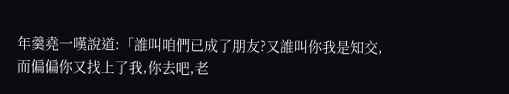年羹堯一嘆說道:「誰叫咱們已成了朋友?又誰叫你我是知交,而偏偏你又找上了我,你去吧,老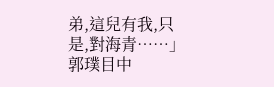弟,這兒有我,只是,對海青……」
郭璞目中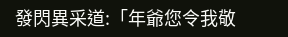發閃異采道:「年爺您令我敬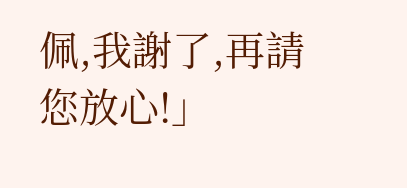佩,我謝了,再請您放心!」